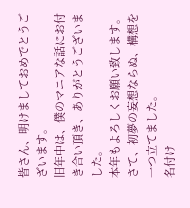皆さん、明けましておめでとうございます。
旧年中は、僕のマニアな話にお付き合い頂き、ありがとうございました。
本年もよろしくお願い致します。
さて、初夢の妄想ならぬ、構想を一つ立てました。
名付け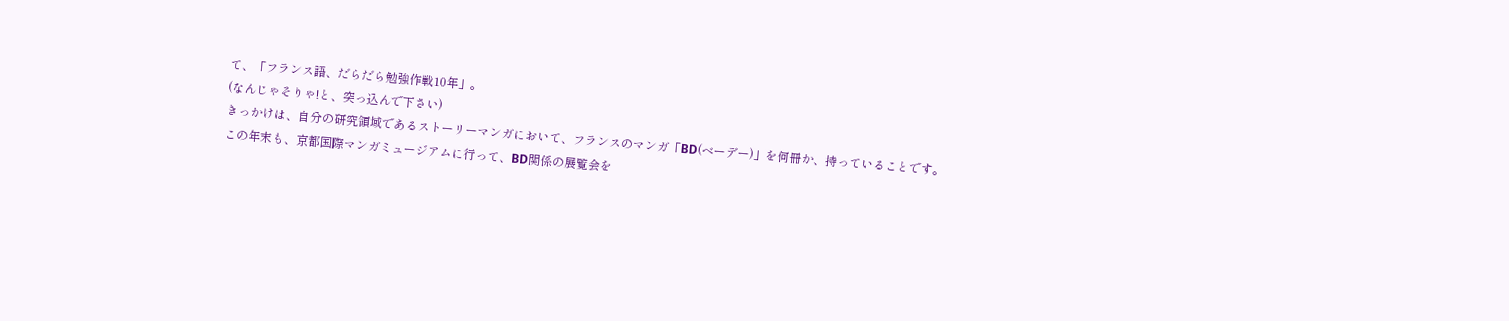て、「フランス語、だらだら勉強作戦10年」。
(なんじゃそりゃ!と、突っ込んで下さい)
きっかけは、自分の研究領域であるストーリーマンガにおいて、フランスのマンガ「BD(ベーデー)」を何冊か、持っていることです。
この年末も、京都国際マンガミュージアムに行って、BD関係の展覧会を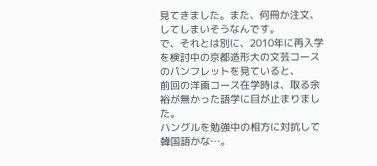見てきました。また、何冊か注文、してしまいそうなんです。
で、それとは別に、2010年に再入学を検討中の京都造形大の文芸コースのパンフレットを見ていると、
前回の洋画コース在学時は、取る余裕が無かった語学に目が止まりました。
ハングルを勉強中の相方に対抗して韓国語かな…。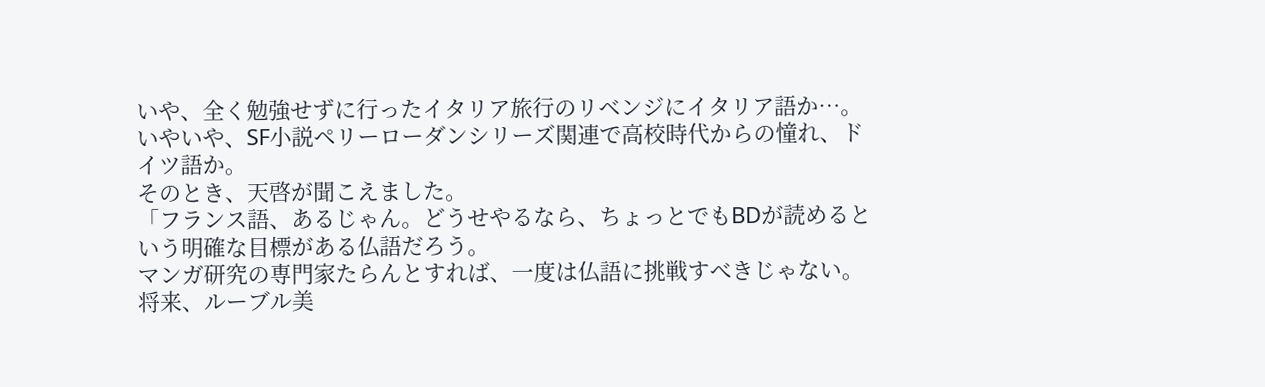いや、全く勉強せずに行ったイタリア旅行のリベンジにイタリア語か…。
いやいや、SF小説ペリーローダンシリーズ関連で高校時代からの憧れ、ドイツ語か。
そのとき、天啓が聞こえました。
「フランス語、あるじゃん。どうせやるなら、ちょっとでもBDが読めるという明確な目標がある仏語だろう。
マンガ研究の専門家たらんとすれば、一度は仏語に挑戦すべきじゃない。
将来、ルーブル美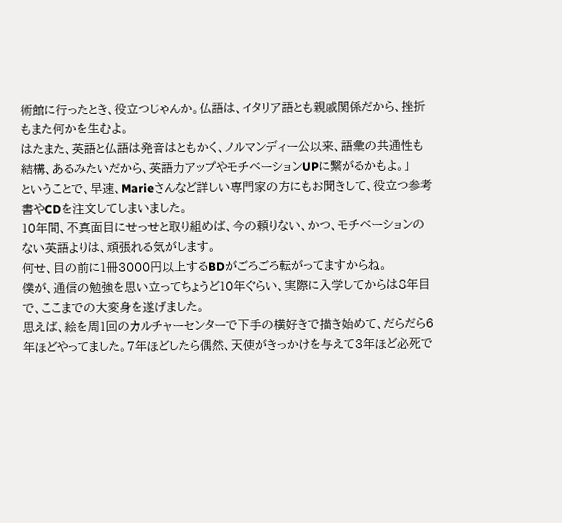術館に行ったとき、役立つじゃんか。仏語は、イタリア語とも親戚関係だから、挫折もまた何かを生むよ。
はたまた、英語と仏語は発音はともかく、ノルマンディー公以来、語彙の共通性も結構、あるみたいだから、英語力アップやモチベーションUPに繋がるかもよ。」
ということで、早速、Marieさんなど詳しい専門家の方にもお聞きして、役立つ参考書やCDを注文してしまいました。
10年間、不真面目にせっせと取り組めば、今の頼りない、かつ、モチベーションのない英語よりは、頑張れる気がします。
何せ、目の前に1冊3000円以上するBDがごろごろ転がってますからね。
僕が、通信の勉強を思い立ってちょうど10年ぐらい、実際に入学してからは8年目で、ここまでの大変身を遂げました。
思えば、絵を周1回のカルチャーセンターで下手の横好きで描き始めて、だらだら6年ほどやってました。7年ほどしたら偶然、天使がきっかけを与えて3年ほど必死で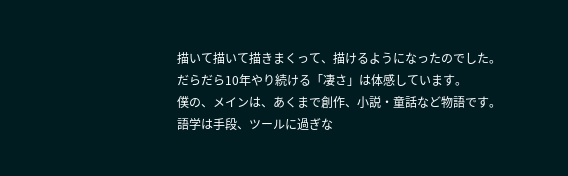描いて描いて描きまくって、描けるようになったのでした。
だらだら10年やり続ける「凄さ」は体感しています。
僕の、メインは、あくまで創作、小説・童話など物語です。
語学は手段、ツールに過ぎな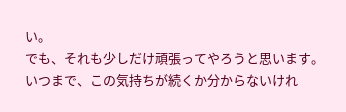い。
でも、それも少しだけ頑張ってやろうと思います。
いつまで、この気持ちが続くか分からないけれ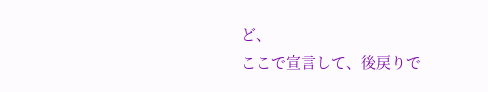ど、
ここで宣言して、後戻りで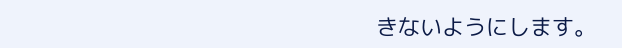きないようにします。